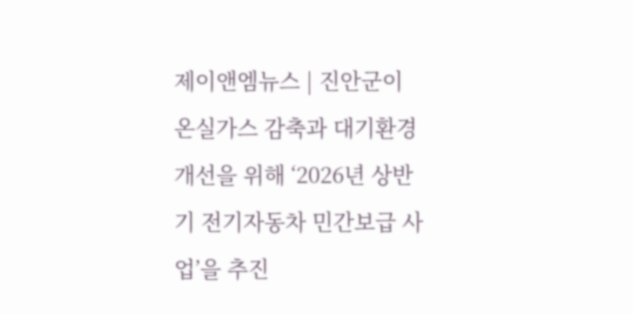제이앤엠뉴스 | 진안군이 온실가스 감축과 대기환경 개선을 위해 ‘2026년 상반기 전기자동차 민간보급 사업’을 추진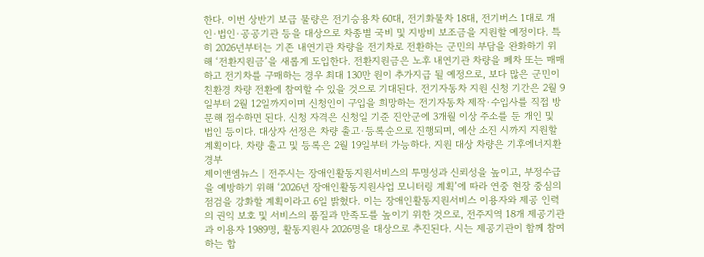한다. 이번 상반기 보급 물량은 전기승용차 60대, 전기화물차 18대, 전기버스 1대로 개인·법인·공공기관 등을 대상으로 차종별 국비 및 지방비 보조금을 지원할 예정이다. 특히 2026년부터는 기존 내연기관 차량을 전기차로 전환하는 군민의 부담을 완화하기 위해 ‘전환지원금’을 새롭게 도입한다. 전환지원금은 노후 내연기관 차량을 폐차 또는 매매하고 전기차를 구매하는 경우 최대 130만 원이 추가지급 될 예정으로, 보다 많은 군민이 친환경 차량 전환에 참여할 수 있을 것으로 기대된다. 전기자동차 지원 신청 기간은 2월 9일부터 2월 12일까지이며 신청인이 구입을 희망하는 전기자동차 제작·수입사를 직접 방문해 접수하면 된다. 신청 자격은 신청일 기준 진안군에 3개월 이상 주소를 둔 개인 및 법인 등이다. 대상자 선정은 차량 출고·등록순으로 진행되며, 예산 소진 시까지 지원할 계획이다. 차량 출고 및 등록은 2월 19일부터 가능하다. 지원 대상 차량은 기후에너지환경부
제이앤엠뉴스 | 전주시는 장애인활동지원서비스의 투명성과 신뢰성을 높이고, 부정수급을 예방하기 위해 ‘2026년 장애인활동지원사업 모니터링 계획’에 따라 연중 현장 중심의 점검을 강화할 계획이라고 6일 밝혔다. 이는 장애인활동지원서비스 이용자와 제공 인력의 권익 보호 및 서비스의 품질과 만족도를 높이기 위한 것으로, 전주지역 18개 제공기관과 이용자 1989명, 활동지원사 2026명을 대상으로 추진된다. 시는 제공기관이 함께 참여하는 합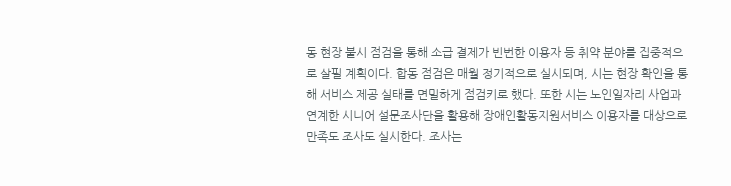동 현장 불시 점검을 통해 소급 결제가 빈번한 이용자 등 취약 분야를 집중적으로 살필 계획이다. 합동 점검은 매월 정기적으로 실시되며, 시는 현장 확인을 통해 서비스 제공 실태를 면밀하게 점검키로 했다. 또한 시는 노인일자리 사업과 연계한 시니어 설문조사단을 활용해 장애인활동지원서비스 이용자를 대상으로 만족도 조사도 실시한다. 조사는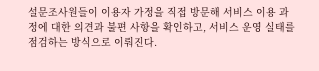설문조사원들이 이용자 가정을 직접 방문해 서비스 이용 과정에 대한 의견과 불편 사항을 확인하고, 서비스 운영 실태를 점검하는 방식으로 이뤄진다.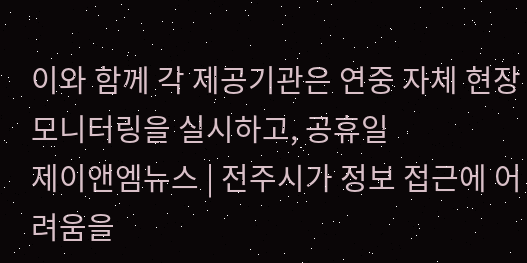이와 함께 각 제공기관은 연중 자체 현장 모니터링을 실시하고, 공휴일
제이앤엠뉴스 | 전주시가 정보 접근에 어려움을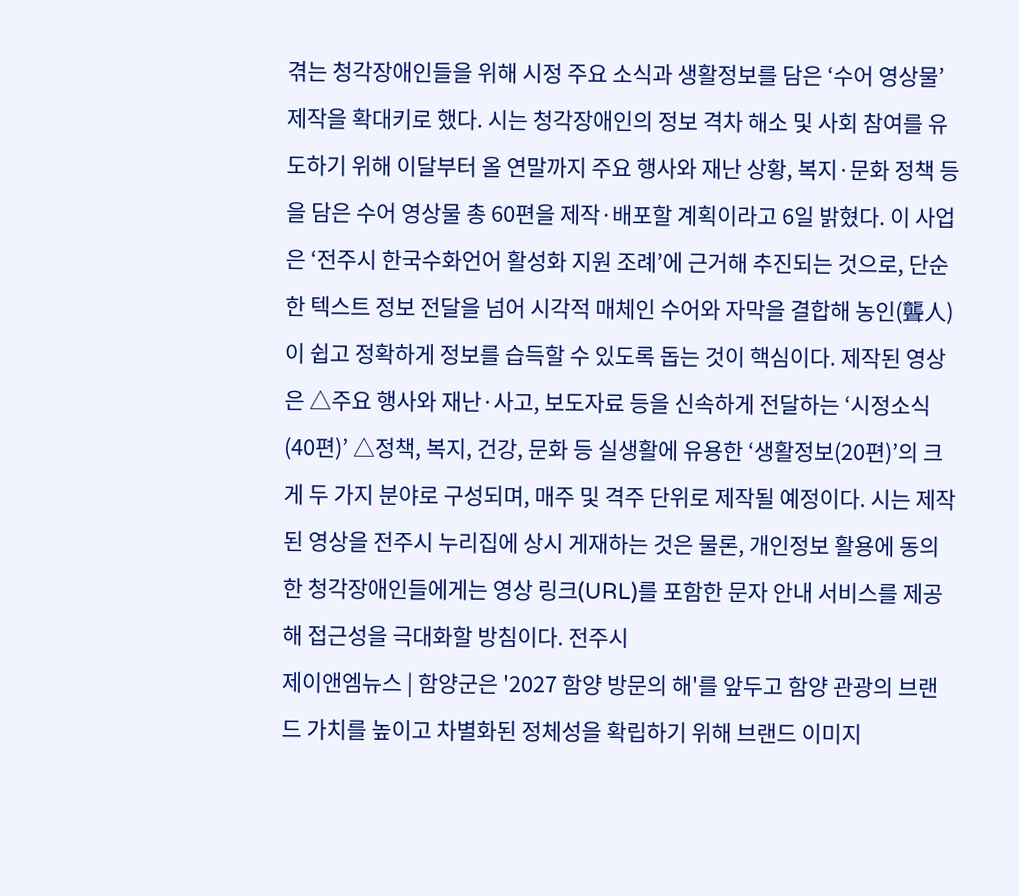겪는 청각장애인들을 위해 시정 주요 소식과 생활정보를 담은 ‘수어 영상물’ 제작을 확대키로 했다. 시는 청각장애인의 정보 격차 해소 및 사회 참여를 유도하기 위해 이달부터 올 연말까지 주요 행사와 재난 상황, 복지·문화 정책 등을 담은 수어 영상물 총 60편을 제작·배포할 계획이라고 6일 밝혔다. 이 사업은 ‘전주시 한국수화언어 활성화 지원 조례’에 근거해 추진되는 것으로, 단순한 텍스트 정보 전달을 넘어 시각적 매체인 수어와 자막을 결합해 농인(聾人)이 쉽고 정확하게 정보를 습득할 수 있도록 돕는 것이 핵심이다. 제작된 영상은 △주요 행사와 재난·사고, 보도자료 등을 신속하게 전달하는 ‘시정소식(40편)’ △정책, 복지, 건강, 문화 등 실생활에 유용한 ‘생활정보(20편)’의 크게 두 가지 분야로 구성되며, 매주 및 격주 단위로 제작될 예정이다. 시는 제작된 영상을 전주시 누리집에 상시 게재하는 것은 물론, 개인정보 활용에 동의한 청각장애인들에게는 영상 링크(URL)를 포함한 문자 안내 서비스를 제공해 접근성을 극대화할 방침이다. 전주시
제이앤엠뉴스 | 함양군은 '2027 함양 방문의 해'를 앞두고 함양 관광의 브랜드 가치를 높이고 차별화된 정체성을 확립하기 위해 브랜드 이미지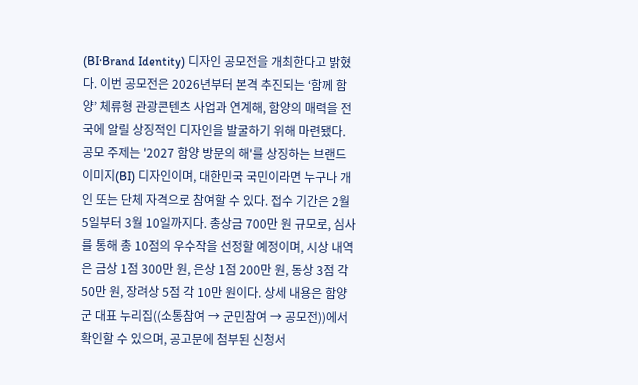(BI·Brand Identity) 디자인 공모전을 개최한다고 밝혔다. 이번 공모전은 2026년부터 본격 추진되는 ‘함께 함양’ 체류형 관광콘텐츠 사업과 연계해, 함양의 매력을 전국에 알릴 상징적인 디자인을 발굴하기 위해 마련됐다. 공모 주제는 '2027 함양 방문의 해'를 상징하는 브랜드 이미지(BI) 디자인이며, 대한민국 국민이라면 누구나 개인 또는 단체 자격으로 참여할 수 있다. 접수 기간은 2월 5일부터 3월 10일까지다. 총상금 700만 원 규모로, 심사를 통해 총 10점의 우수작을 선정할 예정이며, 시상 내역은 금상 1점 300만 원, 은상 1점 200만 원, 동상 3점 각 50만 원, 장려상 5점 각 10만 원이다. 상세 내용은 함양군 대표 누리집((소통참여 → 군민참여 → 공모전))에서 확인할 수 있으며, 공고문에 첨부된 신청서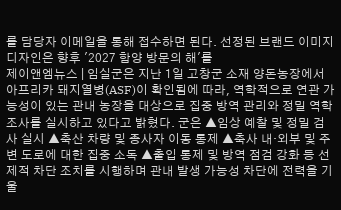를 담당자 이메일을 통해 접수하면 된다. 선정된 브랜드 이미지 디자인은 향후 '2027 함양 방문의 해'를
제이앤엠뉴스 | 임실군은 지난 1일 고창군 소재 양돈농장에서 아프리카 돼지열병(ASF)이 확인됨에 따라, 역학적으로 연관 가능성이 있는 관내 농장을 대상으로 집중 방역 관리와 정밀 역학조사를 실시하고 있다고 밝혔다. 군은 ▲임상 예찰 및 정밀 검사 실시 ▲축산 차량 및 종사자 이동 통제 ▲축사 내·외부 및 주변 도로에 대한 집중 소독 ▲출입 통제 및 방역 점검 강화 등 선제적 차단 조치를 시행하며 관내 발생 가능성 차단에 전력을 기울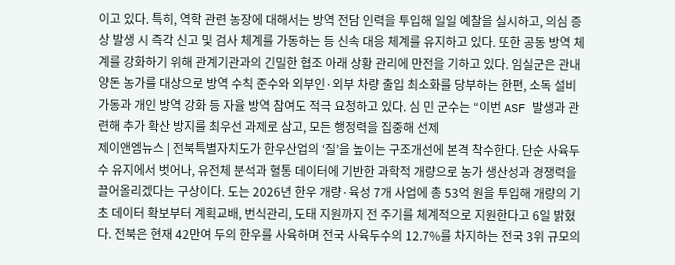이고 있다. 특히, 역학 관련 농장에 대해서는 방역 전담 인력을 투입해 일일 예찰을 실시하고, 의심 증상 발생 시 즉각 신고 및 검사 체계를 가동하는 등 신속 대응 체계를 유지하고 있다. 또한 공동 방역 체계를 강화하기 위해 관계기관과의 긴밀한 협조 아래 상황 관리에 만전을 기하고 있다. 임실군은 관내 양돈 농가를 대상으로 방역 수칙 준수와 외부인·외부 차량 출입 최소화를 당부하는 한편, 소독 설비 가동과 개인 방역 강화 등 자율 방역 참여도 적극 요청하고 있다. 심 민 군수는 “이번 ASF 발생과 관련해 추가 확산 방지를 최우선 과제로 삼고, 모든 행정력을 집중해 선제
제이앤엠뉴스 | 전북특별자치도가 한우산업의 ‘질’을 높이는 구조개선에 본격 착수한다. 단순 사육두수 유지에서 벗어나, 유전체 분석과 혈통 데이터에 기반한 과학적 개량으로 농가 생산성과 경쟁력을 끌어올리겠다는 구상이다. 도는 2026년 한우 개량·육성 7개 사업에 총 53억 원을 투입해 개량의 기초 데이터 확보부터 계획교배, 번식관리, 도태 지원까지 전 주기를 체계적으로 지원한다고 6일 밝혔다. 전북은 현재 42만여 두의 한우를 사육하며 전국 사육두수의 12.7%를 차지하는 전국 3위 규모의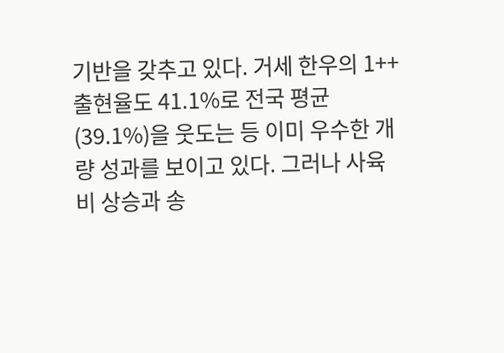기반을 갖추고 있다. 거세 한우의 1++ 출현율도 41.1%로 전국 평균(39.1%)을 웃도는 등 이미 우수한 개량 성과를 보이고 있다. 그러나 사육비 상승과 송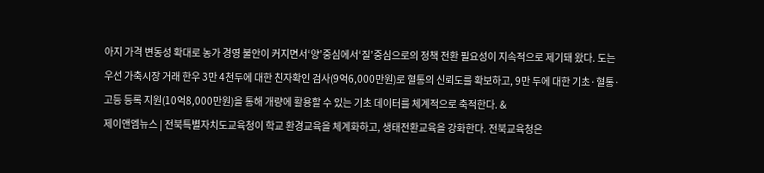아지 가격 변동성 확대로 농가 경영 불안이 커지면서‘양’중심에서‘질’중심으로의 정책 전환 필요성이 지속적으로 제기돼 왔다. 도는 우선 가축시장 거래 한우 3만 4천두에 대한 친자확인 검사(9억6,000만원)로 혈통의 신뢰도를 확보하고, 9만 두에 대한 기초·혈통·고등 등록 지원(10억8,000만원)을 통해 개량에 활용할 수 있는 기초 데이터를 체계적으로 축적한다. &
제이앤엠뉴스 | 전북특별자치도교육청이 학교 환경교육을 체계화하고, 생태전환교육을 강화한다. 전북교육청은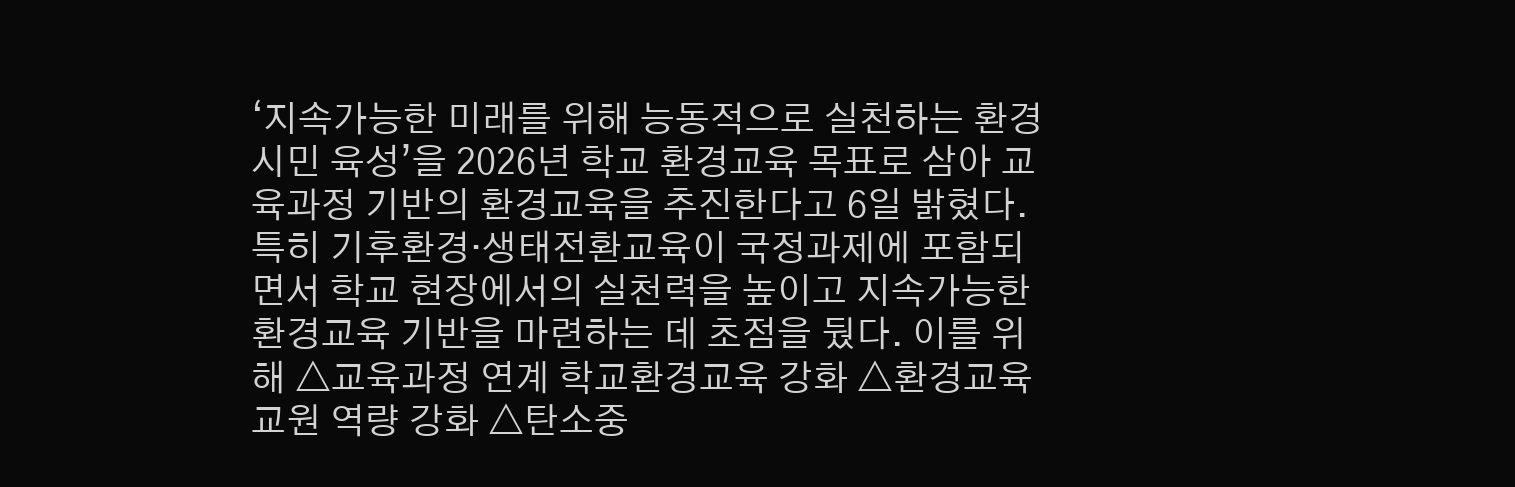‘지속가능한 미래를 위해 능동적으로 실천하는 환경시민 육성’을 2026년 학교 환경교육 목표로 삼아 교육과정 기반의 환경교육을 추진한다고 6일 밝혔다. 특히 기후환경·생태전환교육이 국정과제에 포함되면서 학교 현장에서의 실천력을 높이고 지속가능한 환경교육 기반을 마련하는 데 초점을 뒀다. 이를 위해 △교육과정 연계 학교환경교육 강화 △환경교육 교원 역량 강화 △탄소중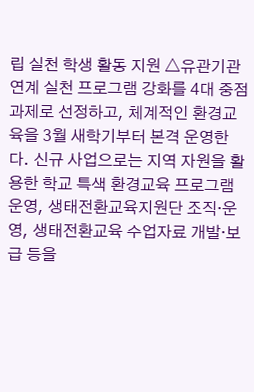립 실천 학생 활동 지원 △유관기관 연계 실천 프로그램 강화를 4대 중점과제로 선정하고, 체계적인 환경교육을 3월 새학기부터 본격 운영한다. 신규 사업으로는 지역 자원을 활용한 학교 특색 환경교육 프로그램 운영, 생태전환교육지원단 조직·운영, 생태전환교육 수업자료 개발·보급 등을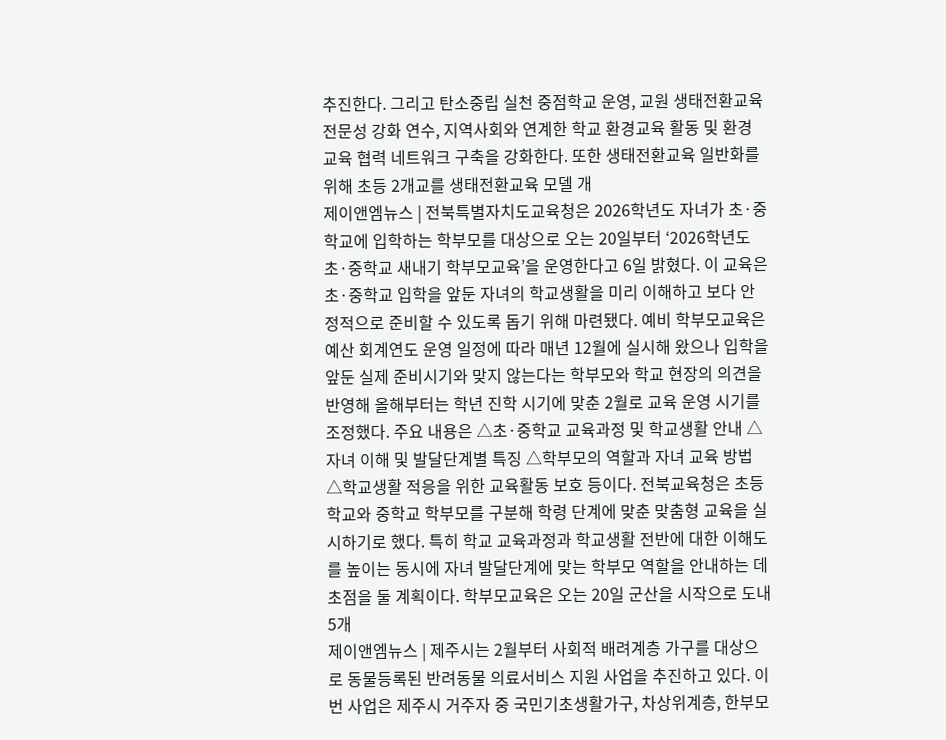추진한다. 그리고 탄소중립 실천 중점학교 운영, 교원 생태전환교육 전문성 강화 연수, 지역사회와 연계한 학교 환경교육 활동 및 환경교육 협력 네트워크 구축을 강화한다. 또한 생태전환교육 일반화를 위해 초등 2개교를 생태전환교육 모델 개
제이앤엠뉴스 | 전북특별자치도교육청은 2026학년도 자녀가 초·중학교에 입학하는 학부모를 대상으로 오는 20일부터 ‘2026학년도 초·중학교 새내기 학부모교육’을 운영한다고 6일 밝혔다. 이 교육은 초·중학교 입학을 앞둔 자녀의 학교생활을 미리 이해하고 보다 안정적으로 준비할 수 있도록 돕기 위해 마련됐다. 예비 학부모교육은 예산 회계연도 운영 일정에 따라 매년 12월에 실시해 왔으나 입학을 앞둔 실제 준비시기와 맞지 않는다는 학부모와 학교 현장의 의견을 반영해 올해부터는 학년 진학 시기에 맞춘 2월로 교육 운영 시기를 조정했다. 주요 내용은 △초·중학교 교육과정 및 학교생활 안내 △자녀 이해 및 발달단계별 특징 △학부모의 역할과 자녀 교육 방법 △학교생활 적응을 위한 교육활동 보호 등이다. 전북교육청은 초등학교와 중학교 학부모를 구분해 학령 단계에 맞춘 맞춤형 교육을 실시하기로 했다. 특히 학교 교육과정과 학교생활 전반에 대한 이해도를 높이는 동시에 자녀 발달단계에 맞는 학부모 역할을 안내하는 데 초점을 둘 계획이다. 학부모교육은 오는 20일 군산을 시작으로 도내 5개
제이앤엠뉴스 | 제주시는 2월부터 사회적 배려계층 가구를 대상으로 동물등록된 반려동물 의료서비스 지원 사업을 추진하고 있다. 이번 사업은 제주시 거주자 중 국민기초생활가구, 차상위계층, 한부모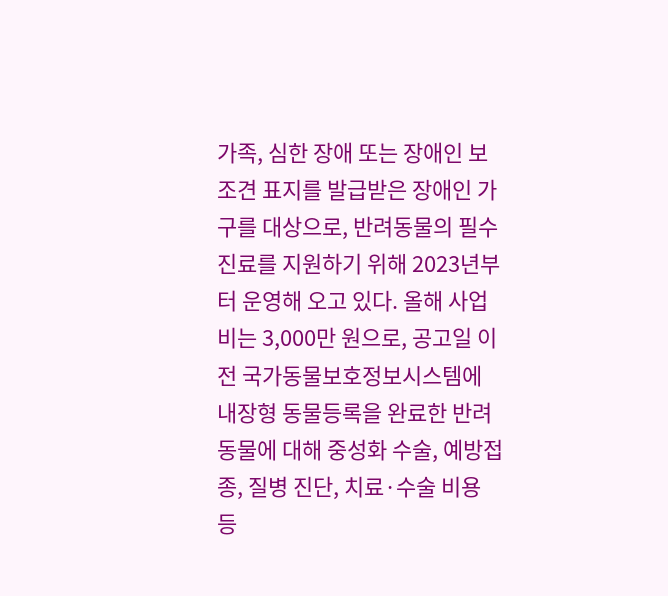가족, 심한 장애 또는 장애인 보조견 표지를 발급받은 장애인 가구를 대상으로, 반려동물의 필수 진료를 지원하기 위해 2023년부터 운영해 오고 있다. 올해 사업비는 3,000만 원으로, 공고일 이전 국가동물보호정보시스템에 내장형 동물등록을 완료한 반려동물에 대해 중성화 수술, 예방접종, 질병 진단, 치료·수술 비용 등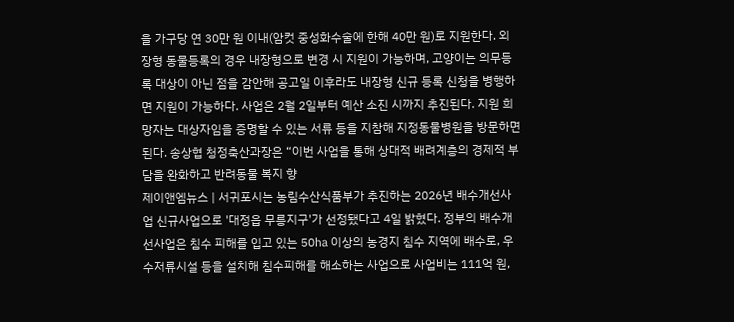을 가구당 연 30만 원 이내(암컷 중성화수술에 한해 40만 원)로 지원한다. 외장형 동물등록의 경우 내장형으로 변경 시 지원이 가능하며, 고양이는 의무등록 대상이 아닌 점을 감안해 공고일 이후라도 내장형 신규 등록 신청을 병행하면 지원이 가능하다. 사업은 2월 2일부터 예산 소진 시까지 추진된다. 지원 희망자는 대상자임을 증명할 수 있는 서류 등을 지참해 지정동물병원을 방문하면 된다. 송상협 청정축산과장은 “이번 사업을 통해 상대적 배려계층의 경제적 부담을 완화하고 반려동물 복지 향
제이앤엠뉴스 | 서귀포시는 농림수산식품부가 추진하는 2026년 배수개선사업 신규사업으로 '대정읍 무릉지구'가 선정됐다고 4일 밝혔다. 정부의 배수개선사업은 침수 피해를 입고 있는 50㏊ 이상의 농경지 침수 지역에 배수로, 우수저류시설 등을 설치해 침수피해를 해소하는 사업으로 사업비는 111억 원,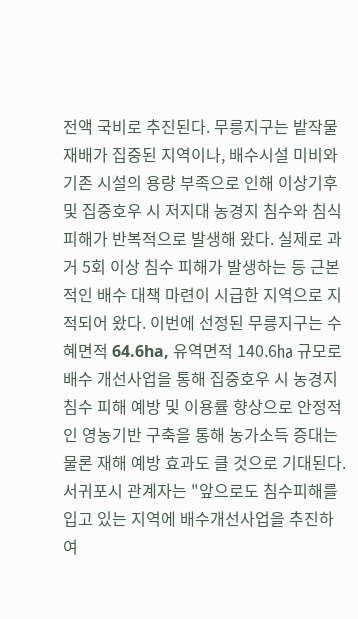전액 국비로 추진된다. 무릉지구는 밭작물 재배가 집중된 지역이나, 배수시설 미비와 기존 시설의 용량 부족으로 인해 이상기후 및 집중호우 시 저지대 농경지 침수와 침식 피해가 반복적으로 발생해 왔다. 실제로 과거 5회 이상 침수 피해가 발생하는 등 근본적인 배수 대책 마련이 시급한 지역으로 지적되어 왔다. 이번에 선정된 무릉지구는 수혜면적 64.6ha, 유역면적 140.6㏊ 규모로 배수 개선사업을 통해 집중호우 시 농경지 침수 피해 예방 및 이용률 향상으로 안정적인 영농기반 구축을 통해 농가소득 증대는 물론 재해 예방 효과도 클 것으로 기대된다. 서귀포시 관계자는 "앞으로도 침수피해를 입고 있는 지역에 배수개선사업을 추진하여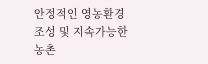안정적인 영농환경 조성 및 지속가능한 농촌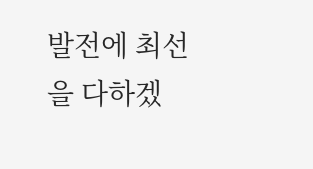발전에 최선을 다하겠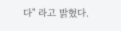다" 라고 밝혔다.